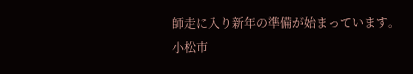師走に入り新年の準備が始まっています。
小松市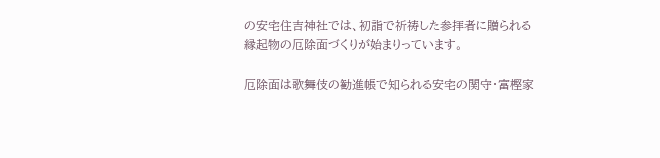の安宅住吉神社では、初詣で祈祷した参拝者に贈られる縁起物の厄除面づくりが始まりっています。

厄除面は歌舞伎の勧進帳で知られる安宅の関守・富樫家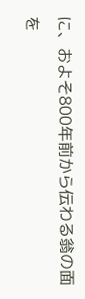に、およそ800年前から伝わる翁の面を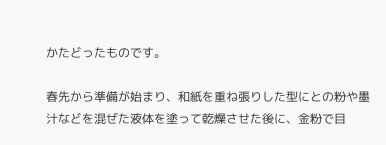かたどったものです。

春先から準備が始まり、和紙を重ね張りした型にとの粉や墨汁などを混ぜた液体を塗って乾燥させた後に、金粉で目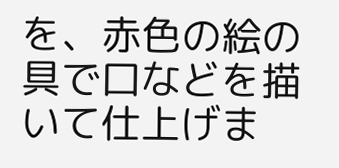を、赤色の絵の具で口などを描いて仕上げま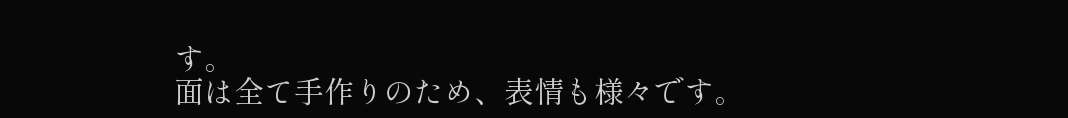す。
面は全て手作りのため、表情も様々です。